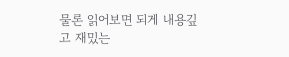물론 읽어보면 되게 내용깊고 재밌는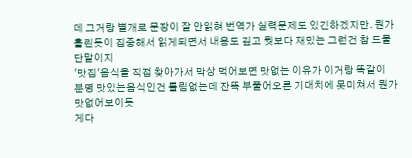데 그거랑 별개로 문장이 잘 안읽혀 번역가 실력문제도 있긴하겠지만. 뭔가 홀린듯이 집중해서 읽게되면서 내용도 깊고 뭣보다 재밌는 그런건 참 드물단말이지
'맛집'음식을 직접 찾아가서 막상 먹어보면 맛없는 이유가 이거랑 똑같이
분명 맛있는음식인건 틀림없는데 잔뜩 부풀어오른 기대치에 못미쳐서 뭔가 맛없어보이듯
게다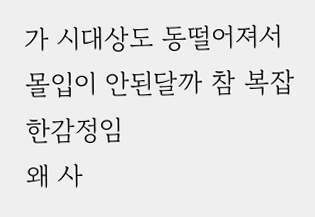가 시대상도 동떨어져서 몰입이 안된달까 참 복잡한감정임
왜 사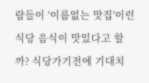람들이 '이름없는 맛집'이런 식당 음식이 맛있다고 할까? 식당가기전에 기대치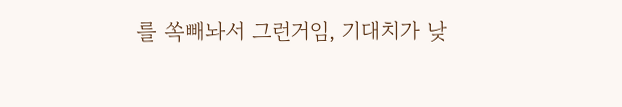를 쏙빼놔서 그런거임, 기대치가 낮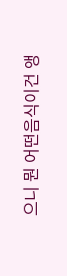으니 뭔 어떤음식이건 앵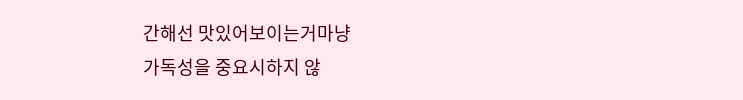간해선 맛있어보이는거마냥
가독성을 중요시하지 않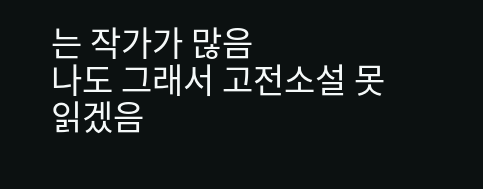는 작가가 많음
나도 그래서 고전소설 못 읽겠음